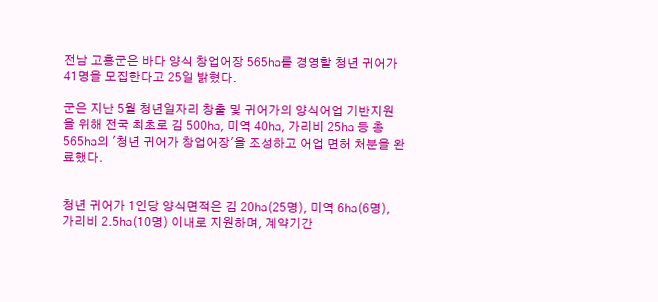전남 고흥군은 바다 양식 창업어장 565㏊를 경영할 청년 귀어가 41명을 모집한다고 25일 밝혔다.

군은 지난 5월 청년일자리 창출 및 귀어가의 양식어업 기반지원을 위해 전국 최초로 김 500㏊, 미역 40㏊, 가리비 25㏊ 등 총 565㏊의 '청년 귀어가 창업어장'을 조성하고 어업 면허 처분을 완료했다.


청년 귀어가 1인당 양식면적은 김 20㏊(25명), 미역 6㏊(6명), 가리비 2.5㏊(10명) 이내로 지원하며, 계약기간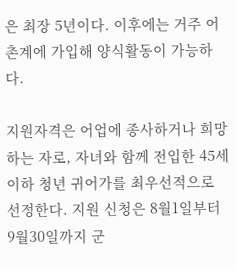은 최장 5년이다. 이후에는 거주 어촌계에 가입해 양식활동이 가능하다.

지원자격은 어업에 종사하거나 희망하는 자로, 자녀와 함께 전입한 45세 이하 청년 귀어가를 최우선적으로 선정한다. 지원 신청은 8월1일부터 9월30일까지 군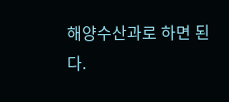해양수산과로 하면 된다.